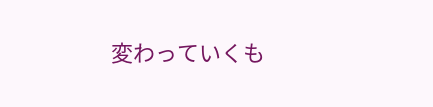変わっていくも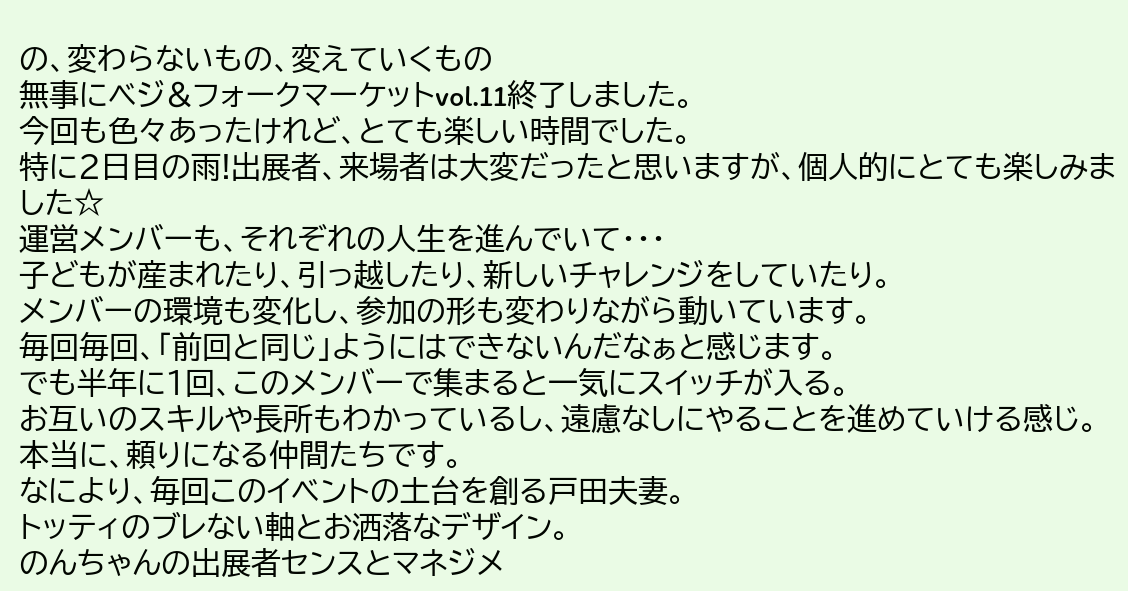の、変わらないもの、変えていくもの
無事にベジ&フォークマーケットvol.11終了しました。
今回も色々あったけれど、とても楽しい時間でした。
特に2日目の雨!出展者、来場者は大変だったと思いますが、個人的にとても楽しみました☆
運営メンバーも、それぞれの人生を進んでいて・・・
子どもが産まれたり、引っ越したり、新しいチャレンジをしていたり。
メンバーの環境も変化し、参加の形も変わりながら動いています。
毎回毎回、「前回と同じ」ようにはできないんだなぁと感じます。
でも半年に1回、このメンバーで集まると一気にスイッチが入る。
お互いのスキルや長所もわかっているし、遠慮なしにやることを進めていける感じ。本当に、頼りになる仲間たちです。
なにより、毎回このイベントの土台を創る戸田夫妻。
トッティのブレない軸とお洒落なデザイン。
のんちゃんの出展者センスとマネジメ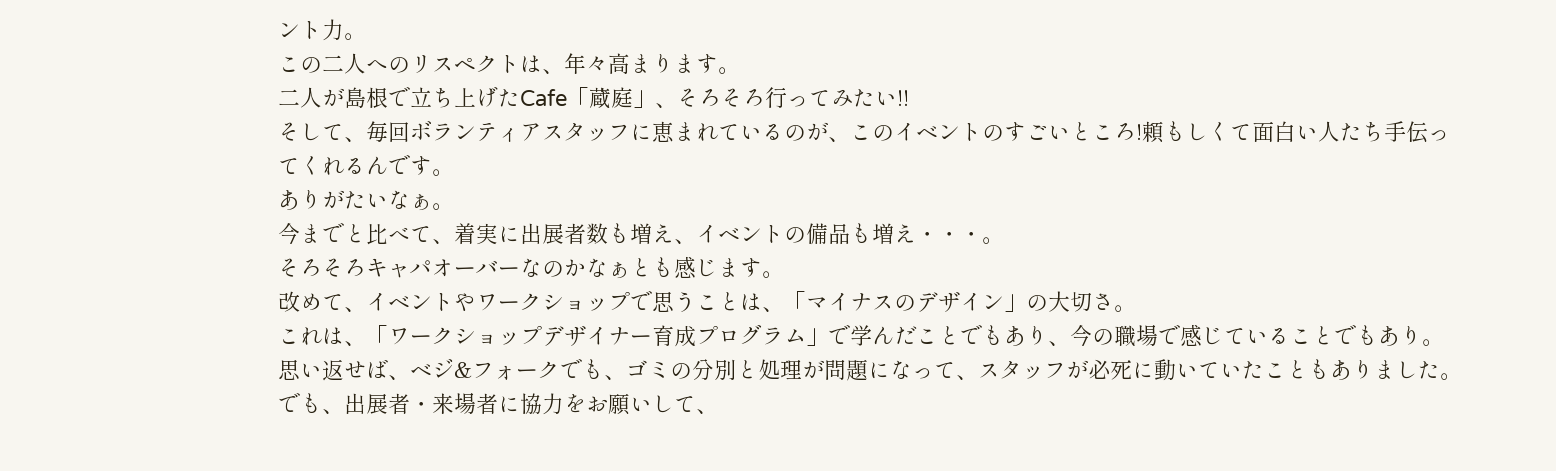ント力。
この二人へのリスペクトは、年々高まります。
二人が島根で立ち上げたCafe「蔵庭」、そろそろ行ってみたい!!
そして、毎回ボランティアスタッフに恵まれているのが、このイベントのすごいところ!頼もしくて面白い人たち手伝ってくれるんです。
ありがたいなぁ。
今までと比べて、着実に出展者数も増え、イベントの備品も増え・・・。
そろそろキャパオーバーなのかなぁとも感じます。
改めて、イベントやワークショップで思うことは、「マイナスのデザイン」の大切さ。
これは、「ワークショップデザイナー育成プログラム」で学んだことでもあり、今の職場で感じていることでもあり。
思い返せば、ベジ&フォークでも、ゴミの分別と処理が問題になって、スタッフが必死に動いていたこともありました。でも、出展者・来場者に協力をお願いして、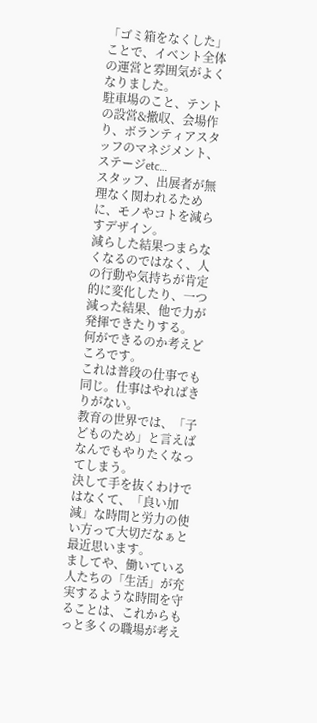「ゴミ箱をなくした」ことで、イベント全体の運営と雰囲気がよくなりました。
駐車場のこと、テントの設営&撤収、会場作り、ボランティアスタッフのマネジメント、ステージetc…
スタッフ、出展者が無理なく関われるために、モノやコトを減らすデザイン。
減らした結果つまらなくなるのではなく、人の行動や気持ちが肯定的に変化したり、一つ減った結果、他で力が発揮できたりする。
何ができるのか考えどころです。
これは普段の仕事でも同じ。仕事はやればきりがない。
教育の世界では、「子どものため」と言えばなんでもやりたくなってしまう。
決して手を抜くわけではなくて、「良い加減」な時間と労力の使い方って大切だなぁと最近思います。
ましてや、働いている人たちの「生活」が充実するような時間を守ることは、これからもっと多くの職場が考え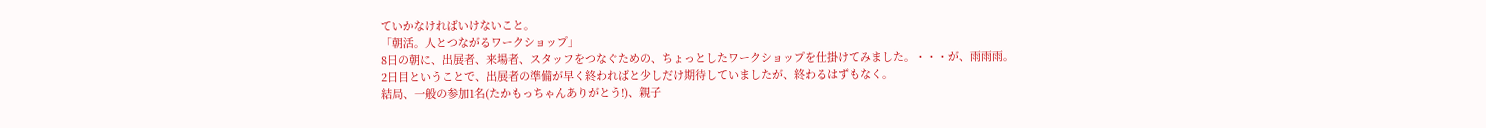ていかなければいけないこと。
「朝活。人とつながるワークショップ」
8日の朝に、出展者、来場者、スタッフをつなぐための、ちょっとしたワークショップを仕掛けてみました。・・・が、雨雨雨。
2日目ということで、出展者の準備が早く終わればと少しだけ期待していましたが、終わるはずもなく。
結局、一般の参加1名(たかもっちゃんありがとう!)、親子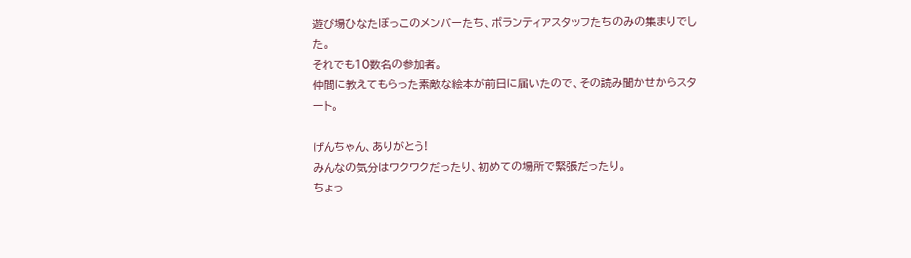遊び場ひなたぼっこのメンバーたち、ボランティアスタッフたちのみの集まりでした。
それでも10数名の参加者。
仲間に教えてもらった素敵な絵本が前日に届いたので、その読み聞かせからスタート。

げんちゃん、ありがとう!
みんなの気分はワクワクだったり、初めての場所で緊張だったり。
ちょっ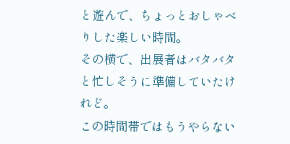と遊んで、ちょっとおしゃべりした楽しい時間。
その横で、出展者はバタバタと忙しそうに準備していたけれど。
この時間帯ではもうやらない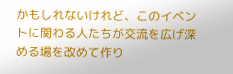かもしれないけれど、このイベントに関わる人たちが交流を広げ深める場を改めて作り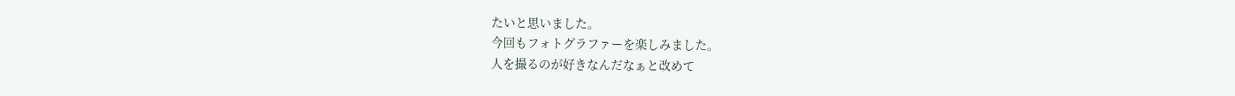たいと思いました。
今回もフォトグラファーを楽しみました。
人を撮るのが好きなんだなぁと改めて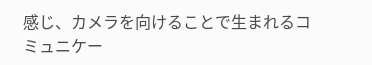感じ、カメラを向けることで生まれるコミュニケー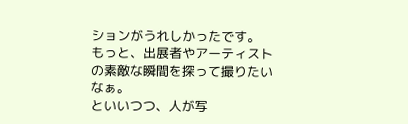ションがうれしかったです。
もっと、出展者やアーティストの素敵な瞬間を探って撮りたいなぁ。
といいつつ、人が写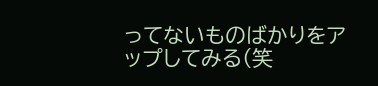ってないものばかりをアップしてみる(笑